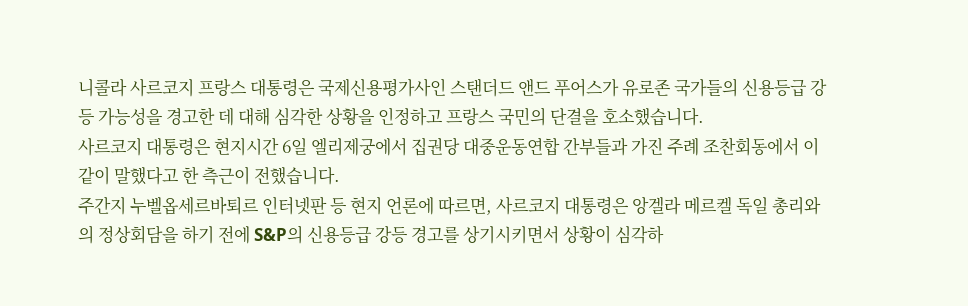니콜라 사르코지 프랑스 대통령은 국제신용평가사인 스탠더드 앤드 푸어스가 유로존 국가들의 신용등급 강등 가능성을 경고한 데 대해 심각한 상황을 인정하고 프랑스 국민의 단결을 호소했습니다.
사르코지 대통령은 현지시간 6일 엘리제궁에서 집권당 대중운동연합 간부들과 가진 주례 조찬회동에서 이같이 말했다고 한 측근이 전했습니다.
주간지 누벨옵세르바퇴르 인터넷판 등 현지 언론에 따르면, 사르코지 대통령은 앙겔라 메르켈 독일 총리와의 정상회담을 하기 전에 S&P의 신용등급 강등 경고를 상기시키면서 상황이 심각하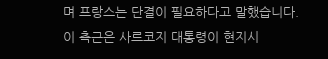며 프랑스는 단결이 필요하다고 말했습니다.
이 측근은 사르코지 대통령이 현지시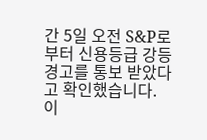간 5일 오전 S&P로부터 신용등급 강등 경고를 통보 받았다고 확인했습니다.
이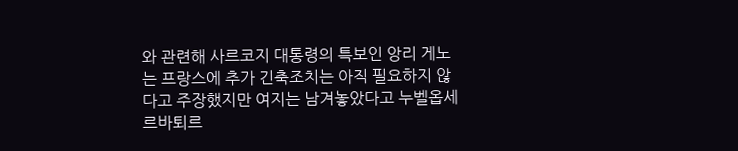와 관련해 사르코지 대통령의 특보인 앙리 게노는 프랑스에 추가 긴축조치는 아직 필요하지 않다고 주장했지만 여지는 남겨놓았다고 누벨옵세르바퇴르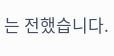는 전했습니다.